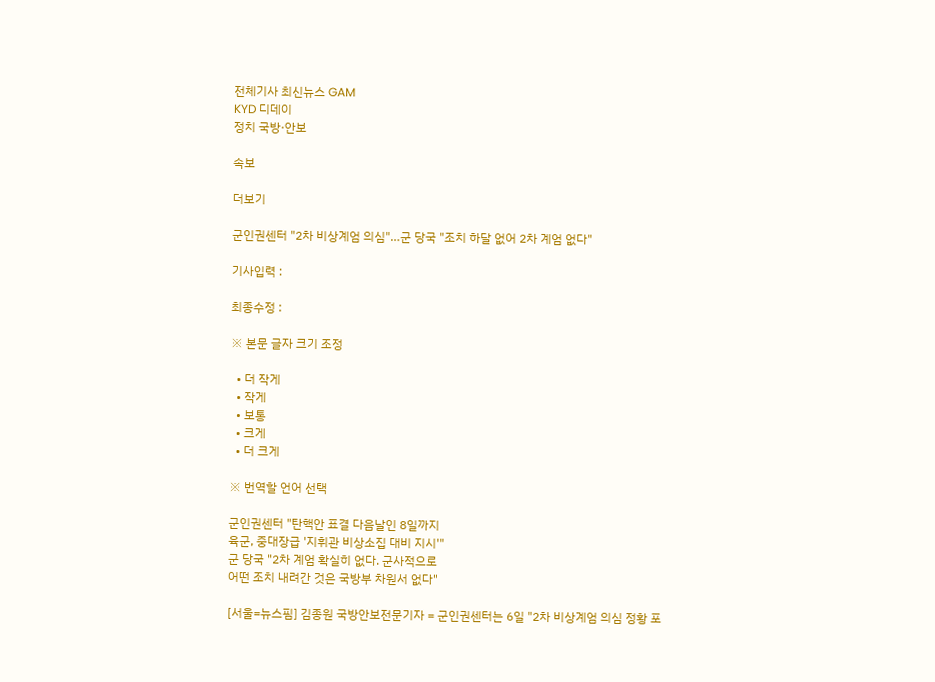전체기사 최신뉴스 GAM
KYD 디데이
정치 국방·안보

속보

더보기

군인권센터 "2차 비상계엄 의심"…군 당국 "조치 하달 없어 2차 계엄 없다"

기사입력 :

최종수정 :

※ 본문 글자 크기 조정

  • 더 작게
  • 작게
  • 보통
  • 크게
  • 더 크게

※ 번역할 언어 선택

군인권센터 "탄핵안 표결 다음날인 8일까지
육군, 중대장급 '지휘관 비상소집 대비 지시'"
군 당국 "2차 계엄 확실히 없다. 군사적으로
어떤 조치 내려간 것은 국방부 차원서 없다"

[서울=뉴스핌] 김종원 국방안보전문기자 = 군인권센터는 6일 "2차 비상계엄 의심 정황 포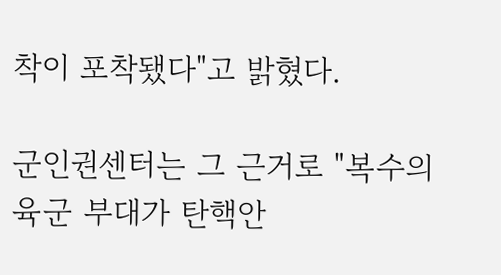착이 포착됐다"고 밝혔다.

군인권센터는 그 근거로 "복수의 육군 부대가 탄핵안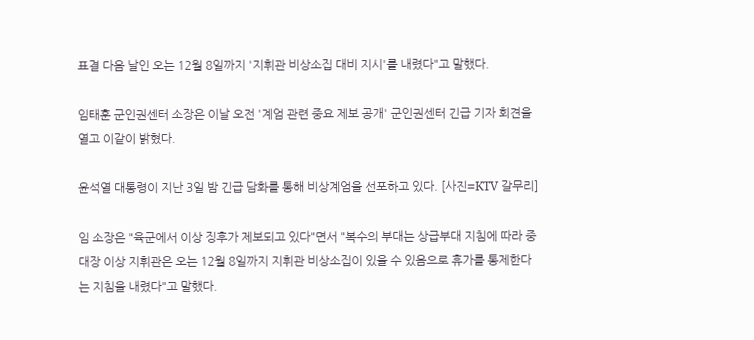표결 다음 날인 오는 12월 8일까지 '지휘관 비상소집 대비 지시'를 내렸다"고 말했다.

임태훈 군인권센터 소장은 이날 오전 '계엄 관련 중요 제보 공개' 군인권센터 긴급 기자 회견을 열고 이같이 밝혔다.

윤석열 대통령이 지난 3일 밤 긴급 담화를 통해 비상계엄을 선포하고 있다. [사진=KTV 갈무리]

임 소장은 "육군에서 이상 징후가 제보되고 있다"면서 "복수의 부대는 상급부대 지침에 따라 중대장 이상 지휘관은 오는 12월 8일까지 지휘관 비상소집이 있을 수 있음으로 휴가를 통제한다는 지침을 내렸다"고 말했다.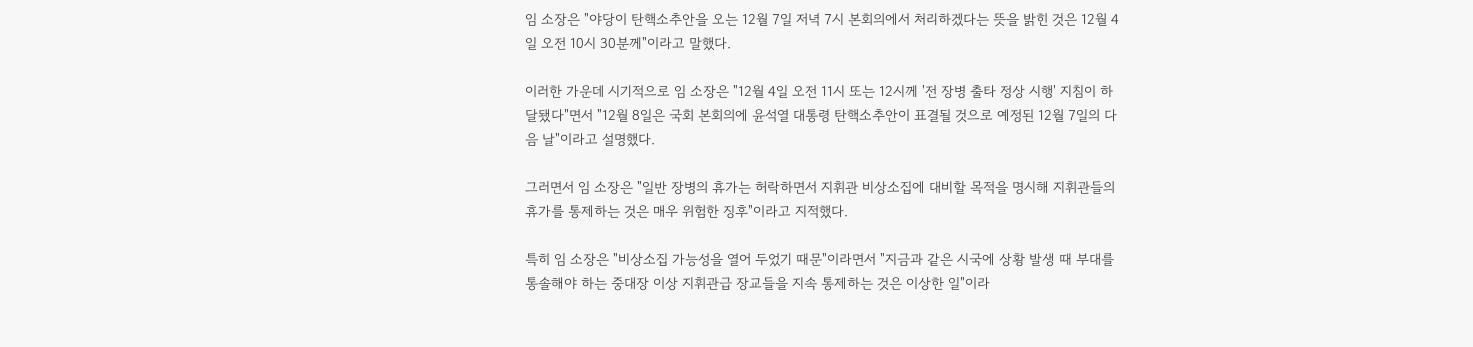임 소장은 "야당이 탄핵소추안을 오는 12월 7일 저녁 7시 본회의에서 처리하겠다는 뜻을 밝힌 것은 12월 4일 오전 10시 30분께"이라고 말했다.

이러한 가운데 시기적으로 임 소장은 "12월 4일 오전 11시 또는 12시께 '전 장병 출타 정상 시행' 지침이 하달됐다"면서 "12월 8일은 국회 본회의에 윤석열 대통령 탄핵소추안이 표결될 것으로 예정된 12월 7일의 다음 날"이라고 설명했다.

그러면서 임 소장은 "일반 장병의 휴가는 허락하면서 지휘관 비상소집에 대비할 목적을 명시해 지휘관들의 휴가를 통제하는 것은 매우 위험한 징후"이라고 지적했다.

특히 임 소장은 "비상소집 가능성을 열어 두었기 때문"이라면서 "지금과 같은 시국에 상황 발생 때 부대를 통솔해야 하는 중대장 이상 지휘관급 장교들을 지속 통제하는 것은 이상한 일"이라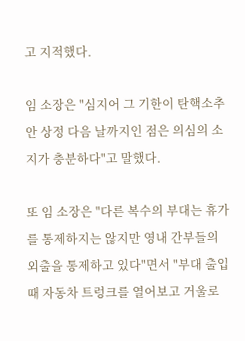고 지적했다.

임 소장은 "심지어 그 기한이 탄핵소추안 상정 다음 날까지인 점은 의심의 소지가 충분하다"고 말했다.

또 임 소장은 "다른 복수의 부대는 휴가를 통제하지는 않지만 영내 간부들의 외출을 통제하고 있다"면서 "부대 출입 때 자동차 트렁크를 열어보고 거울로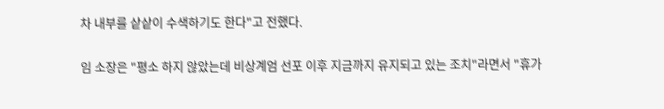차 내부를 샅샅이 수색하기도 한다"고 전했다.

임 소장은 "평소 하지 않았는데 비상계엄 선포 이후 지금까지 유지되고 있는 조치"라면서 "휴가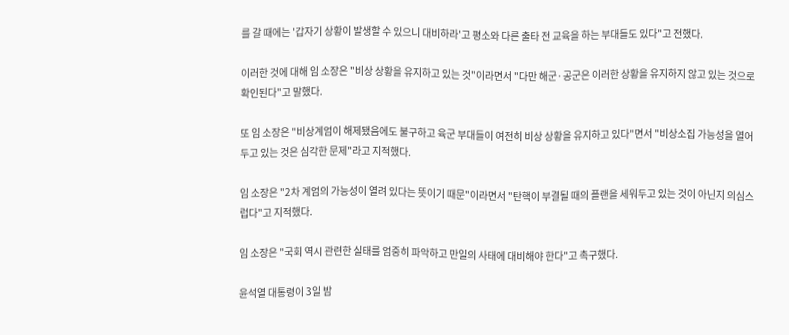를 갈 때에는 '갑자기 상황이 발생할 수 있으니 대비하라'고 평소와 다른 출타 전 교육을 하는 부대들도 있다"고 전했다.

이러한 것에 대해 임 소장은 "비상 상황을 유지하고 있는 것"이라면서 "다만 해군·공군은 이러한 상황을 유지하지 않고 있는 것으로 확인된다"고 말했다.

또 임 소장은 "비상계엄이 해제됐음에도 불구하고 육군 부대들이 여전히 비상 상황을 유지하고 있다"면서 "비상소집 가능성을 열어 두고 있는 것은 심각한 문제"라고 지적했다.

임 소장은 "2차 계엄의 가능성이 열려 있다는 뜻이기 때문"이라면서 "탄핵이 부결될 때의 플랜을 세워두고 있는 것이 아닌지 의심스럽다"고 지적했다.

임 소장은 "국회 역시 관련한 실태를 엄중히 파악하고 만일의 사태에 대비해야 한다"고 촉구했다.

윤석열 대통령이 3일 밤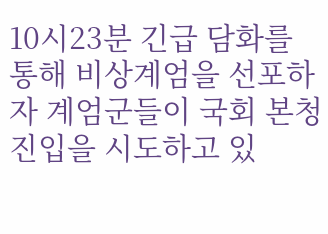10시23분 긴급 담화를 통해 비상계엄을 선포하자 계엄군들이 국회 본청 진입을 시도하고 있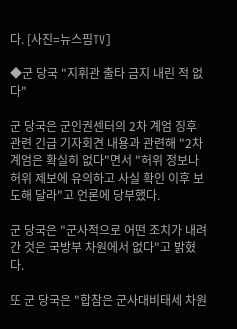다. [사진=뉴스핌TV]

◆군 당국 "지휘관 출타 금지 내린 적 없다"

군 당국은 군인권센터의 2차 계엄 징후 관련 긴급 기자회견 내용과 관련해 "2차 계엄은 확실히 없다"면서 "허위 정보나 허위 제보에 유의하고 사실 확인 이후 보도해 달라"고 언론에 당부했다.

군 당국은 "군사적으로 어떤 조치가 내려간 것은 국방부 차원에서 없다"고 밝혔다.

또 군 당국은 "합참은 군사대비태세 차원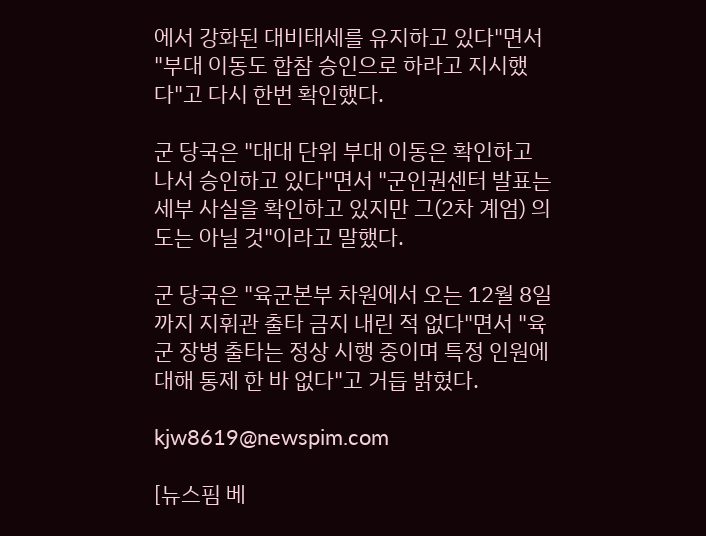에서 강화된 대비태세를 유지하고 있다"면서 "부대 이동도 합참 승인으로 하라고 지시했다"고 다시 한번 확인했다.

군 당국은 "대대 단위 부대 이동은 확인하고 나서 승인하고 있다"면서 "군인권센터 발표는 세부 사실을 확인하고 있지만 그(2차 계엄) 의도는 아닐 것"이라고 말했다.

군 당국은 "육군본부 차원에서 오는 12월 8일까지 지휘관 출타 금지 내린 적 없다"면서 "육군 장병 출타는 정상 시행 중이며 특정 인원에 대해 통제 한 바 없다"고 거듭 밝혔다.

kjw8619@newspim.com

[뉴스핌 베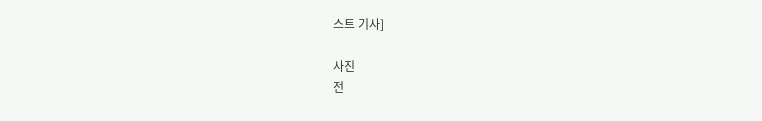스트 기사]

사진
전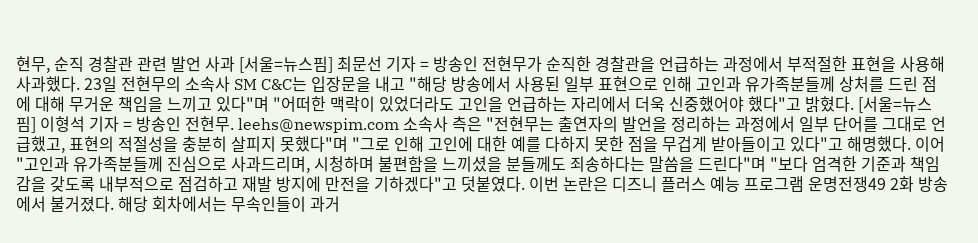현무, 순직 경찰관 관련 발언 사과 [서울=뉴스핌] 최문선 기자 = 방송인 전현무가 순직한 경찰관을 언급하는 과정에서 부적절한 표현을 사용해 사과했다. 23일 전현무의 소속사 SM C&C는 입장문을 내고 "해당 방송에서 사용된 일부 표현으로 인해 고인과 유가족분들께 상처를 드린 점에 대해 무거운 책임을 느끼고 있다"며 "어떠한 맥락이 있었더라도 고인을 언급하는 자리에서 더욱 신중했어야 했다"고 밝혔다. [서울=뉴스핌] 이형석 기자 = 방송인 전현무. leehs@newspim.com 소속사 측은 "전현무는 출연자의 발언을 정리하는 과정에서 일부 단어를 그대로 언급했고, 표현의 적절성을 충분히 살피지 못했다"며 "그로 인해 고인에 대한 예를 다하지 못한 점을 무겁게 받아들이고 있다"고 해명했다. 이어 "고인과 유가족분들께 진심으로 사과드리며, 시청하며 불편함을 느끼셨을 분들께도 죄송하다는 말씀을 드린다"며 "보다 엄격한 기준과 책임감을 갖도록 내부적으로 점검하고 재발 방지에 만전을 기하겠다"고 덧붙였다. 이번 논란은 디즈니 플러스 예능 프로그램 운명전쟁49 2화 방송에서 불거졌다. 해당 회차에서는 무속인들이 과거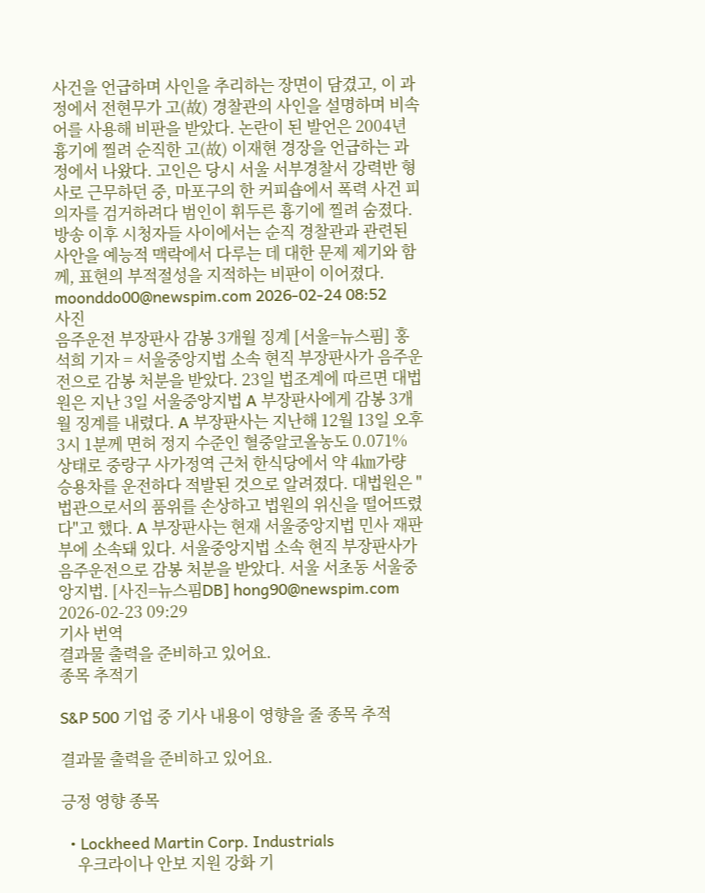사건을 언급하며 사인을 추리하는 장면이 담겼고, 이 과정에서 전현무가 고(故) 경찰관의 사인을 설명하며 비속어를 사용해 비판을 받았다. 논란이 된 발언은 2004년 흉기에 찔려 순직한 고(故) 이재현 경장을 언급하는 과정에서 나왔다. 고인은 당시 서울 서부경찰서 강력반 형사로 근무하던 중, 마포구의 한 커피숍에서 폭력 사건 피의자를 검거하려다 범인이 휘두른 흉기에 찔려 숨졌다. 방송 이후 시청자들 사이에서는 순직 경찰관과 관련된 사안을 예능적 맥락에서 다루는 데 대한 문제 제기와 함께, 표현의 부적절성을 지적하는 비판이 이어졌다. moonddo00@newspim.com 2026-02-24 08:52
사진
음주운전 부장판사 감봉 3개월 징계 [서울=뉴스핌] 홍석희 기자 = 서울중앙지법 소속 현직 부장판사가 음주운전으로 감봉 처분을 받았다. 23일 법조계에 따르면 대법원은 지난 3일 서울중앙지법 A 부장판사에게 감봉 3개월 징계를 내렸다. A 부장판사는 지난해 12월 13일 오후 3시 1분께 면허 정지 수준인 혈중알코올농도 0.071% 상태로 중랑구 사가정역 근처 한식당에서 약 4㎞가량 승용차를 운전하다 적발된 것으로 알려졌다. 대법원은 "법관으로서의 품위를 손상하고 법원의 위신을 떨어뜨렸다"고 했다. A 부장판사는 현재 서울중앙지법 민사 재판부에 소속돼 있다. 서울중앙지법 소속 현직 부장판사가 음주운전으로 감봉 처분을 받았다. 서울 서초동 서울중앙지법. [사진=뉴스핌DB] hong90@newspim.com 2026-02-23 09:29
기사 번역
결과물 출력을 준비하고 있어요.
종목 추적기

S&P 500 기업 중 기사 내용이 영향을 줄 종목 추적

결과물 출력을 준비하고 있어요.

긍정 영향 종목

  • Lockheed Martin Corp. Industrials
    우크라이나 안보 지원 강화 기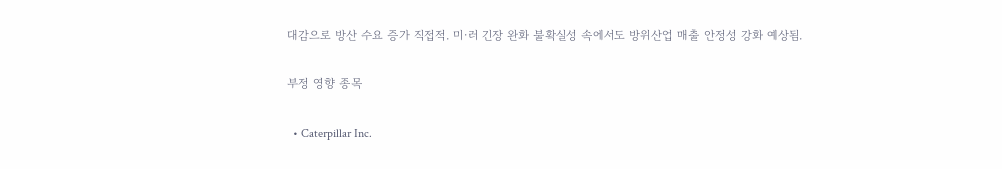대감으로 방산 수요 증가 직접적. 미·러 긴장 완화 불확실성 속에서도 방위산업 매출 안정성 강화 예상됨.

부정 영향 종목

  • Caterpillar Inc.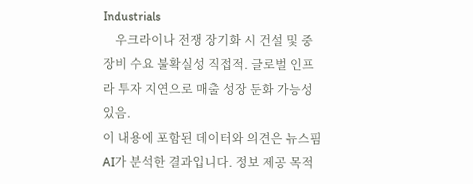Industrials
    우크라이나 전쟁 장기화 시 건설 및 중장비 수요 불확실성 직접적. 글로벌 인프라 투자 지연으로 매출 성장 둔화 가능성 있음.
이 내용에 포함된 데이터와 의견은 뉴스핌 AI가 분석한 결과입니다. 정보 제공 목적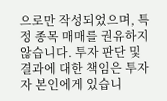으로만 작성되었으며, 특정 종목 매매를 권유하지 않습니다. 투자 판단 및 결과에 대한 책임은 투자자 본인에게 있습니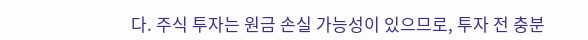다. 주식 투자는 원금 손실 가능성이 있으므로, 투자 전 충분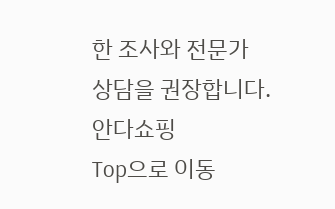한 조사와 전문가 상담을 권장합니다.
안다쇼핑
Top으로 이동